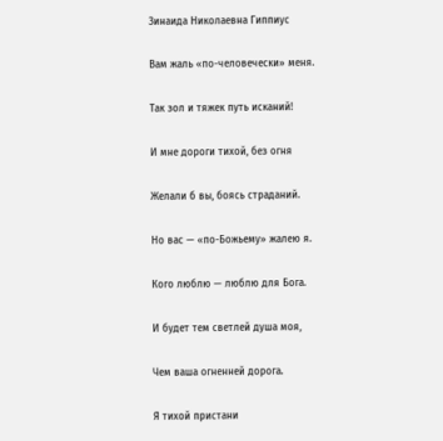Зинаида Николаевна Гиппиус

Вам жаль «по-человечески» меня.

Так зол и тяжек путь исканий!

И мне дороги тихой, без огня

Желали б вы, боясь страданий.

Но вас — «по-Божьему» жалею я.

Кого люблю — люблю для Бога.

И будет тем светлей душа моя,

Чем ваша огненней дорога.

Я тихой пристани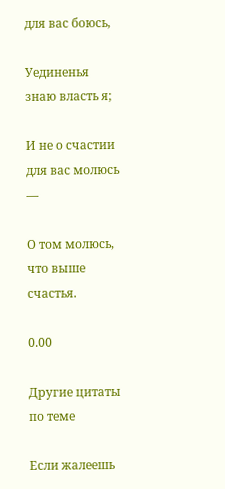для вас боюсь,

Уединенья знаю власть я;

И не о счастии для вас молюсь —

О том молюсь, что выше счастья.

0.00

Другие цитаты по теме

Если жалеешь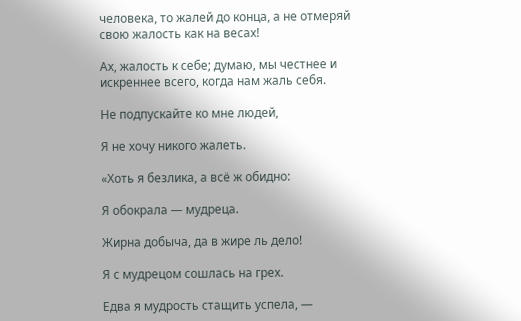человека, то жалей до конца, а не отмеряй свою жалость как на весах!

Ах, жалость к себе; думаю, мы честнее и искреннее всего, когда нам жаль себя.

Не подпускайте ко мне людей,

Я не хочу никого жалеть.

«Хоть я безлика, а всё ж обидно:

Я обокрала — мудреца.

Жирна добыча, да в жире ль дело!

Я с мудрецом сошлась на грех.

Едва я мудрость стащить успела, —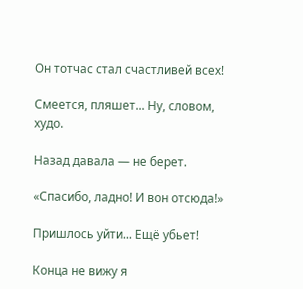Он тотчас стал счастливей всех!

Смеется, пляшет... Ну, словом, худо.

Назад давала — не берет.

«Спасибо, ладно! И вон отсюда!»

Пришлось уйти... Ещё убьет!

Конца не вижу я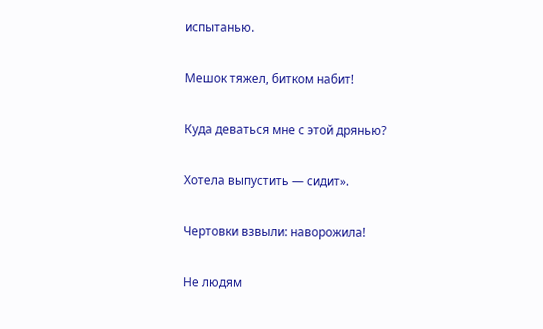испытанью.

Мешок тяжел, битком набит!

Куда деваться мне с этой дрянью?

Хотела выпустить — сидит».

Чертовки взвыли: наворожила!

Не людям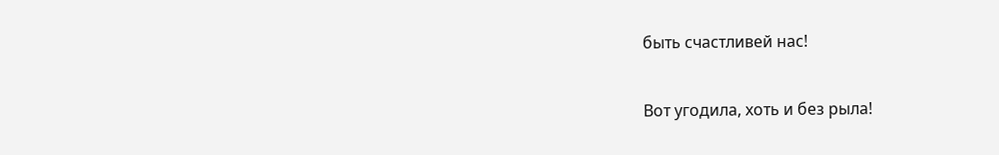быть счастливей нас!

Вот угодила, хоть и без рыла!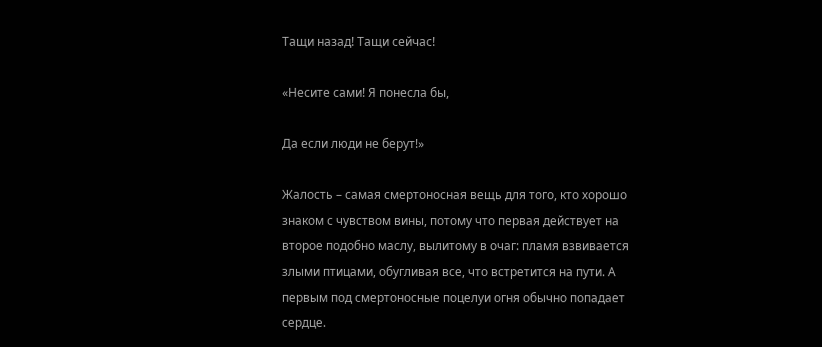Тащи назад! Тащи сейчас!

«Несите сами! Я понесла бы,

Да если люди не берут!»

Жалость – самая смертоносная вещь для того, кто хорошо знаком с чувством вины, потому что первая действует на второе подобно маслу, вылитому в очаг: пламя взвивается злыми птицами, обугливая все, что встретится на пути. А первым под смертоносные поцелуи огня обычно попадает сердце.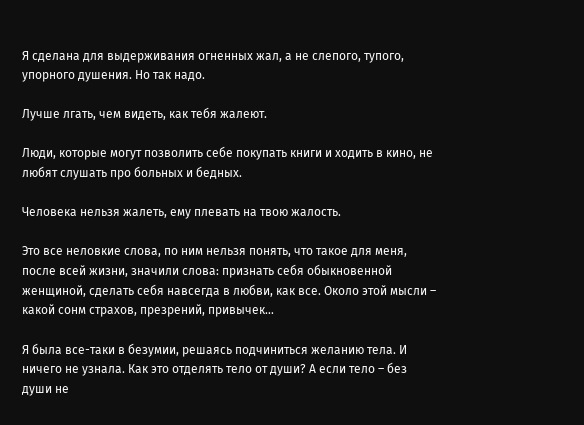Я сделана для выдерживания огненных жал, а не слепого, тупого, упорного душения. Но так надо.

Лучше лгать, чем видеть, как тебя жалеют.

Люди, которые могут позволить себе покупать книги и ходить в кино, не любят слушать про больных и бедных.

Человека нельзя жалеть, ему плевать на твою жалость.

Это все неловкие слова, по ним нельзя понять, что такое для меня, после всей жизни, значили слова: признать себя обыкновенной женщиной, сделать себя навсегда в любви, как все. Около этой мысли – какой сонм страхов, презрений, привычек…

Я была все-таки в безумии, решаясь подчиниться желанию тела. И ничего не узнала. Как это отделять тело от души? А если тело – без души не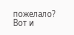пожелало? Вот и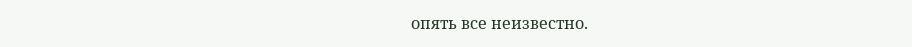опять все неизвестно.